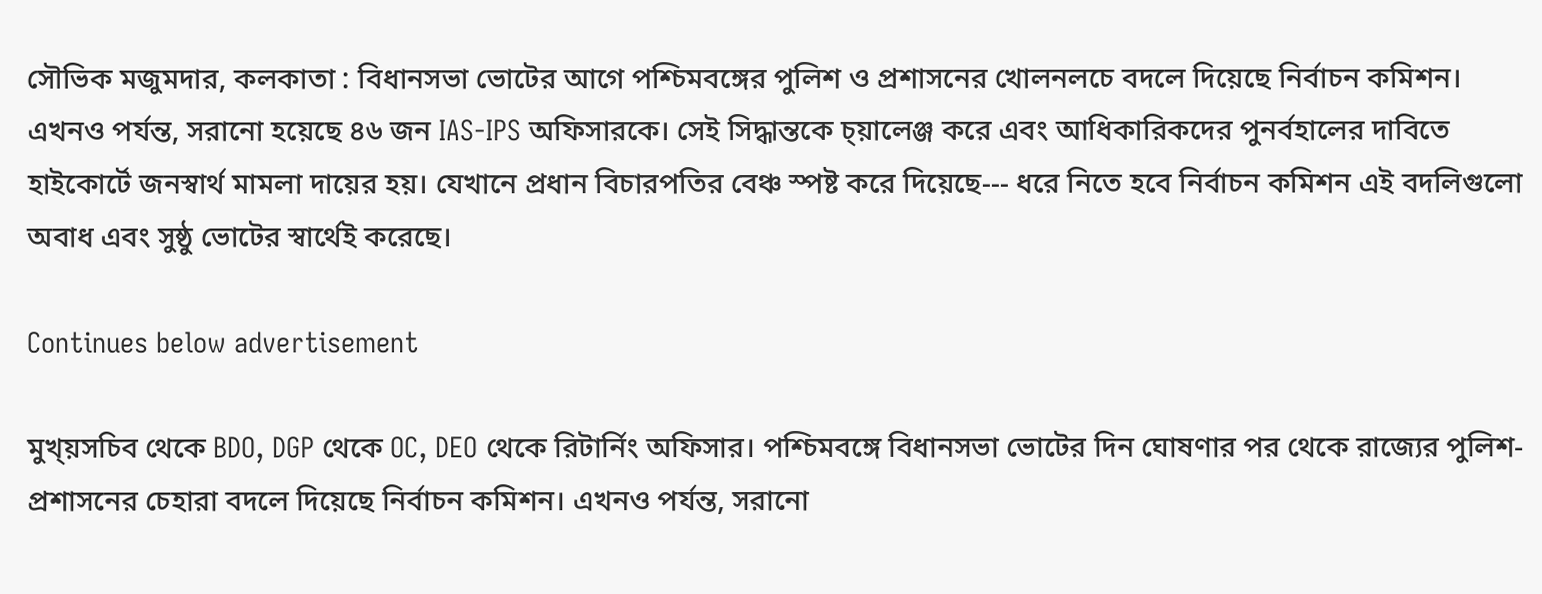সৌভিক মজুমদার, কলকাতা : বিধানসভা ভোটের আগে পশ্চিমবঙ্গের পুলিশ ও প্রশাসনের খোলনলচে বদলে দিয়েছে নির্বাচন কমিশন। এখনও পর্যন্ত, সরানো হয়েছে ৪৬ জন IAS-IPS অফিসারকে। সেই সিদ্ধান্তকে চ্য়ালেঞ্জ করে এবং আধিকারিকদের পুনর্বহালের দাবিতে হাইকোর্টে জনস্বার্থ মামলা দায়ের হয়। যেখানে প্রধান বিচারপতির বেঞ্চ স্পষ্ট করে দিয়েছে--- ধরে নিতে হবে নির্বাচন কমিশন এই বদলিগুলো অবাধ এবং সুষ্ঠু ভোটের স্বার্থেই করেছে।

Continues below advertisement

মুখ্য়সচিব থেকে BDO, DGP থেকে OC, DEO থেকে রিটার্নিং অফিসার। পশ্চিমবঙ্গে বিধানসভা ভোটের দিন ঘোষণার পর থেকে রাজ্যের পুলিশ-প্রশাসনের চেহারা বদলে দিয়েছে নির্বাচন কমিশন। এখনও পর্যন্ত, সরানো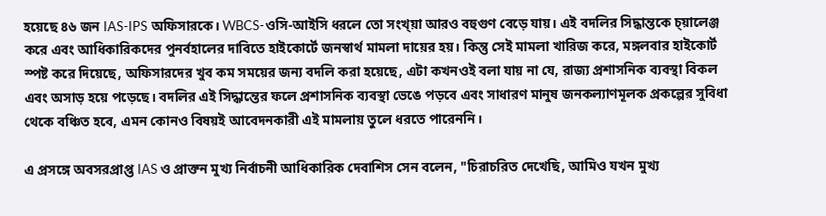হয়েছে ৪৬ জন IAS-IPS অফিসারকে। WBCS-ওসি-আইসি ধরলে তো সংখ্য়া আরও বহুগুণ বেড়ে যায়। এই বদলির সিদ্ধান্তকে চ্য়ালেঞ্জ করে এবং আধিকারিকদের পুনর্বহালের দাবিতে হাইকোর্টে জনস্বার্থ মামলা দায়ের হয়। কিন্তু সেই মামলা খারিজ করে, মঙ্গলবার হাইকোর্ট স্পষ্ট করে দিয়েছে, অফিসারদের খুব কম সময়ের জন্য বদলি করা হয়েছে, এটা কখনওই বলা যায় না যে, রাজ্য প্রশাসনিক ব্যবস্থা বিকল এবং অসাড় হয়ে পড়েছে। বদলির এই সিদ্ধান্তের ফলে প্রশাসনিক ব্যবস্থা ভেঙে পড়বে এবং সাধারণ মানুষ জনকল্যাণমূলক প্রকল্পের সুবিধা থেকে বঞ্চিত হবে, এমন কোনও বিষয়ই আবেদনকারী এই মামলায় তুলে ধরতে পারেননি।

এ প্রসঙ্গে অবসরপ্রাপ্ত IAS ও প্রাক্তন মুখ্য নির্বাচনী আধিকারিক দেবাশিস সেন বলেন, "চিরাচরিত দেখেছি, আমিও যখন মুখ্য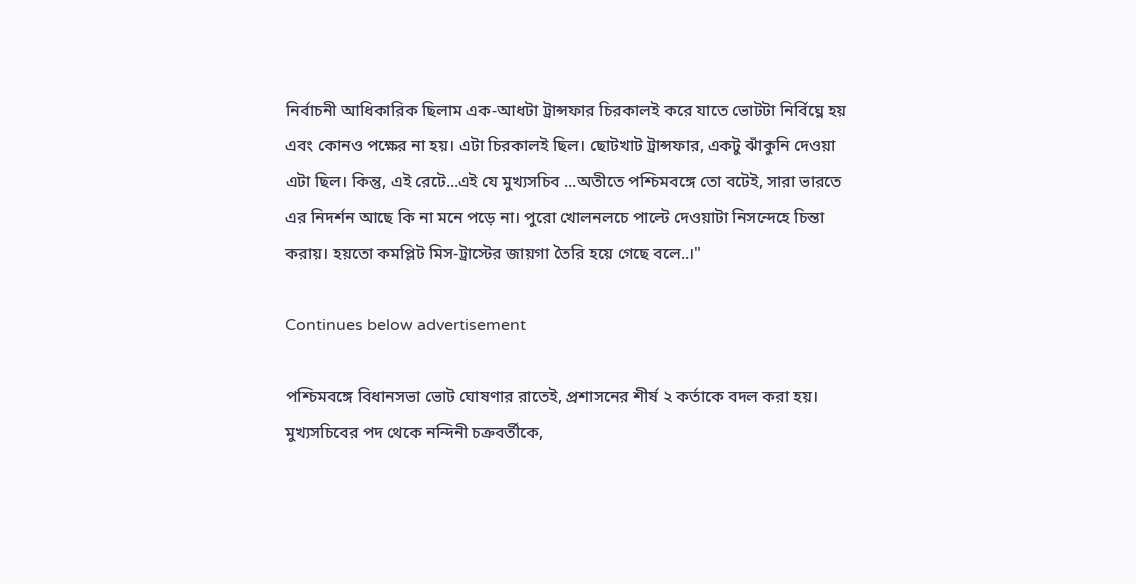নির্বাচনী আধিকারিক ছিলাম এক-আধটা ট্রান্সফার চিরকালই করে যাতে ভোটটা নির্বিঘ্নে হয় এবং কোনও পক্ষের না হয়। এটা চিরকালই ছিল। ছোটখাট ট্রান্সফার, একটু ঝাঁকুনি দেওয়া এটা ছিল। কিন্তু, এই রেটে...এই যে মুখ্যসচিব ...অতীতে পশ্চিমবঙ্গে তো বটেই, সারা ভারতে এর নিদর্শন আছে কি না মনে পড়ে না। পুরো খোলনলচে পাল্টে দেওয়াটা নিসন্দেহে চিন্তা করায়। হয়তো কমপ্লিট মিস-ট্রাস্টের জায়গা তৈরি হয়ে গেছে বলে..।"

Continues below advertisement

পশ্চিমবঙ্গে বিধানসভা ভোট ঘোষণার রাতেই, প্রশাসনের শীর্ষ ২ কর্তাকে বদল করা হয়। মুখ্যসচিবের পদ থেকে নন্দিনী চক্রবর্তীকে,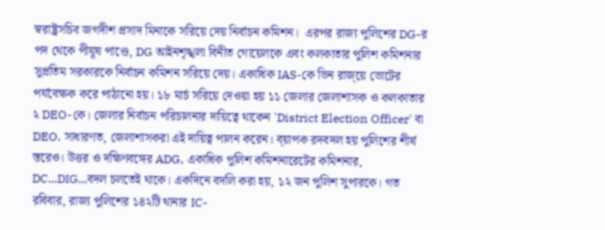স্বরাষ্ট্রসচিব জগদীশ প্রসাদ মিনাকে সরিয়ে দেয় নির্বাচন কমিশন।  এরপর রাজ্য পুলিশের DG-র পদ থেকে পীযূষ পাণ্ডে, DG আইনশৃঙ্খলা বিনীত গোয়েলকে এবং কলকাতার পুলিশ কমিশনার সুপ্রতিম সরকারকে নির্বাচন কমিশন সরিয়ে দেয়। একাধিক IAS-কে ভিন রাজ্য়ে ভোটের পর্যবেক্ষক করে পাঠানো হয়। ১৮ মার্চ সরিয়ে দেওয়া হয় ১১ জেলার জেলাশাসক ও কলকাতার ২ DEO-কে। জেলার নির্বাচন পরিচালনার দায়িত্বে থাকেন 'District Election Officer' বা DEO. সাধারণত, জেলাশাসকরা এই দায়িত্ব পালন করেন। ব্য়াপক রদবদল হয় পুলিশের শীর্ষ স্তরেও। উত্তর ও দক্ষিণবঙ্গের ADG, একাধিক পুলিশ কমিশনারেটের কমিশনার, DC...DIG...বদল চলতেই থাকে। একদিনে বদলি করা হয়, ১২ জন পুলিশ সুপারকে। গত রবিবার, রাজ্য পুলিশের ১৪২টি থানার IC-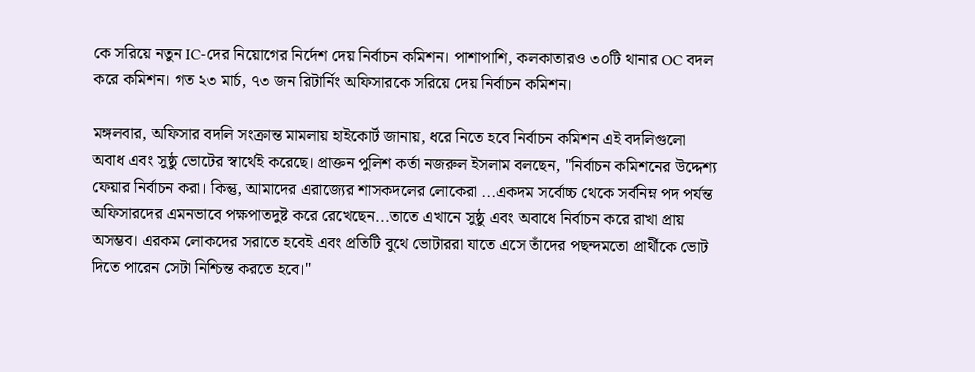কে সরিয়ে নতুন IC-দের নিয়োগের নির্দেশ দেয় নির্বাচন কমিশন। পাশাপাশি, কলকাতারও ৩০টি থানার OC বদল করে কমিশন। গত ২৩ মার্চ, ৭৩ জন রিটার্নিং অফিসারকে সরিয়ে দেয় নির্বাচন কমিশন।

মঙ্গলবার, অফিসার বদলি সংক্রান্ত মামলায় হাইকোর্ট জানায়, ধরে নিতে হবে নির্বাচন কমিশন এই বদলিগুলো অবাধ এবং সুষ্ঠু ভোটের স্বার্থেই করেছে। প্রাক্তন পুলিশ কর্তা নজরুল ইসলাম বলছেন, "নির্বাচন কমিশনের উদ্দেশ্য ফেয়ার নির্বাচন করা। কিন্তু, আমাদের এরাজ্যের শাসকদলের লোকেরা ...একদম সর্বোচ্চ থেকে সর্বনিম্ন পদ পর্যন্ত অফিসারদের এমনভাবে পক্ষপাতদুষ্ট করে রেখেছেন...তাতে এখানে সুষ্ঠু এবং অবাধে নির্বাচন করে রাখা প্রায় অসম্ভব। এরকম লোকদের সরাতে হবেই এবং প্রতিটি বুথে ভোটাররা যাতে এসে তাঁদের পছন্দমতো প্রার্থীকে ভোট দিতে পারেন সেটা নিশ্চিন্ত করতে হবে।"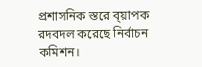প্রশাসনিক স্তরে ব্য়াপক রদবদল করেছে নির্বাচন কমিশন।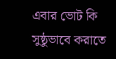এবার ভোট কি সুষ্ঠুভাবে করাতে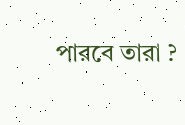পারবে তারা ?